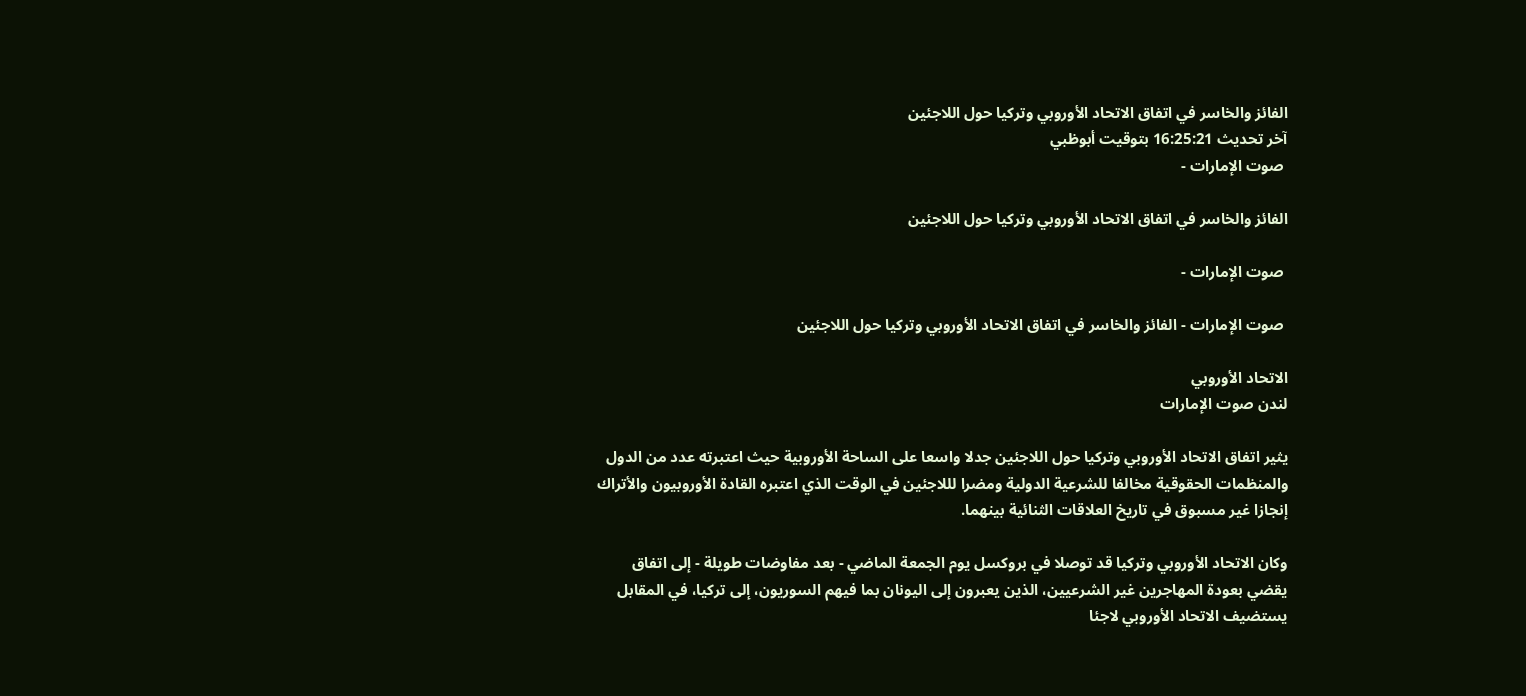الفائز والخاسر في اتفاق الاتحاد الأوروبي وتركيا حول اللاجئين
آخر تحديث 16:25:21 بتوقيت أبوظبي
 صوت الإمارات -

الفائز والخاسر في اتفاق الاتحاد الأوروبي وتركيا حول اللاجئين

 صوت الإمارات -

 صوت الإمارات - الفائز والخاسر في اتفاق الاتحاد الأوروبي وتركيا حول اللاجئين

الاتحاد الأوروبي
لندن صوت الإمارات

يثير اتفاق الاتحاد الأوروبي وتركيا حول اللاجئين جدلا واسعا على الساحة الأوروبية حيث اعتبرته عدد من الدول والمنظمات الحقوقية مخالفا للشرعية الدولية ومضرا لللاجئين في الوقت الذي اعتبره القادة الأوروبيون والأتراك إنجازا غير مسبوق في تاريخ العلاقات الثنائية بينهما.

وكان الاتحاد الأوروبي وتركيا قد توصلا في بروكسل يوم الجمعة الماضي - بعد مفاوضات طويلة - إلى اتفاق يقضي بعودة المهاجرين غير الشرعيين، الذين يعبرون إلى اليونان بما فيهم السوريون، إلى تركيا، في المقابل يستضيف الاتحاد الأوروبي لاجئا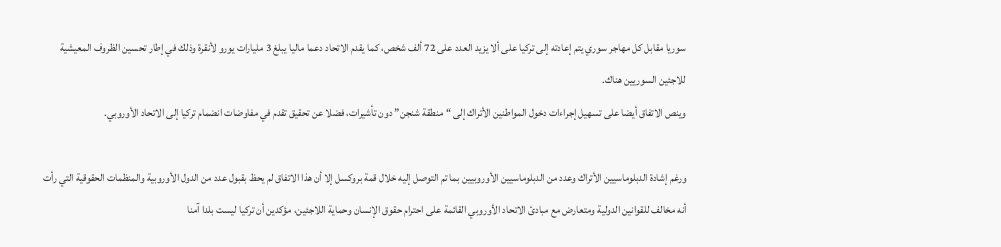سوريا مقابل كل مهاجر سوري يتم إعادته إلى تركيا على ألا يزيد العدد على 72 ألف شخص، كما يقدم الاتحاد دعما ماليا يبلغ 3 مليارات يورو لأنقرة وذلك في إطار تحسين الظروف المعيشية للاجئين السوريين هناك.
وينص الاتفاق أيضا على تسهيل إجراءات دخول المواطنين الأتراك إلى “منطقة شنجن” دون تأشيرات، فضلا عن تحقيق تقدم في مفاوضات انضمام تركيا إلى الاتحاد الأوروبي.

ورغم إشادة الدبلوماسيين الأتراك وعدد من الدبلوماسيين الأوروبيين بما تم التوصل إليه خلال قمة بروكسل إلا أن هذا الاتفاق لم يحظ بقبول عدد من الدول الأوروبية والمنظمات الحقوقية التي رأت أنه مخالف للقوانين الدولية ومتعارض مع مبادئ الاتحاد الأوروبي القائمة على احترام حقوق الإنسان وحماية اللاجئين، مؤكدين أن تركيا ليست بلدا آمنا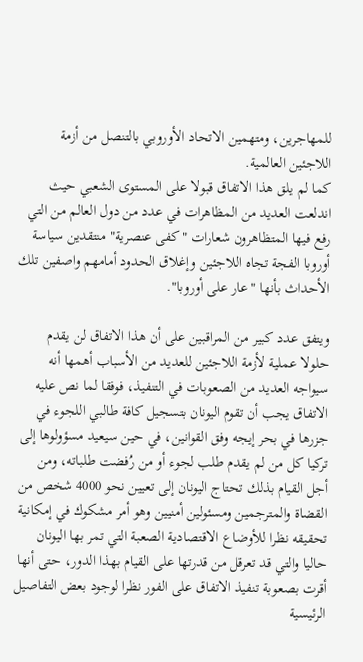للمهاجرين، ومتهمين الاتحاد الأوروبي بالتنصل من أزمة اللاجئين العالمية.
كما لم يلق هذا الاتفاق قبولا على المستوى الشعبي حيث اندلعت العديد من المظاهرات في عدد من دول العالم من التي رفع فيها المتظاهرون شعارات "كفى عنصرية" منتقدين سياسة أوروبا الفجة تجاه اللاجئين وإغلاق الحدود أمامهم واصفين تلك الأحداث بأنها "عار على أوروبا".

ويتفق عدد كبير من المراقبين على أن هذا الاتفاق لن يقدم حلولا عملية لأزمة اللاجئين للعديد من الأسباب أهمها أنه سيواجه العديد من الصعوبات في التنفيذ، فوفقا لما نص عليه الاتفاق يجب أن تقوم اليونان بتسجيل كافة طالبي اللجوء في جزرها في بحر إيجه وفق القوانين، في حين سيعيد مسؤولوها إلى تركيا كل من لم يقدم طلب لجوء أو من رُفضت طلباته، ومن أجل القيام بذلك تحتاج اليونان إلى تعيين نحو 4000 شخص من القضاة والمترجمين ومسئولين أمنيين وهو أمر مشكوك في إمكانية تحقيقه نظرا للأوضاع الاقتصادية الصعبة التي تمر بها اليونان حاليا والتي قد تعرقل من قدرتها على القيام بهذا الدور، حتى أنها أقرت بصعوبة تنفيذ الاتفاق على الفور نظرا لوجود بعض التفاصيل الرئيسية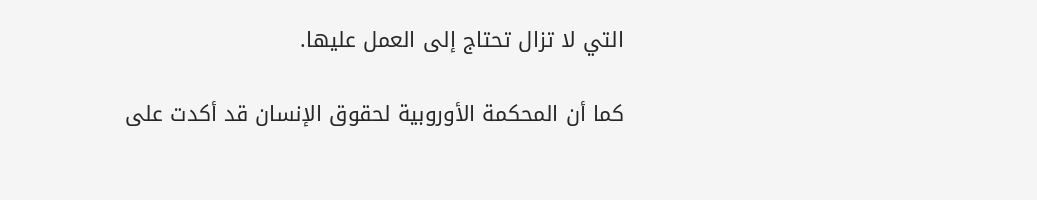التي لا تزال تحتاج إلى العمل عليها.

كما أن المحكمة الأوروبية لحقوق الإنسان قد أكدت على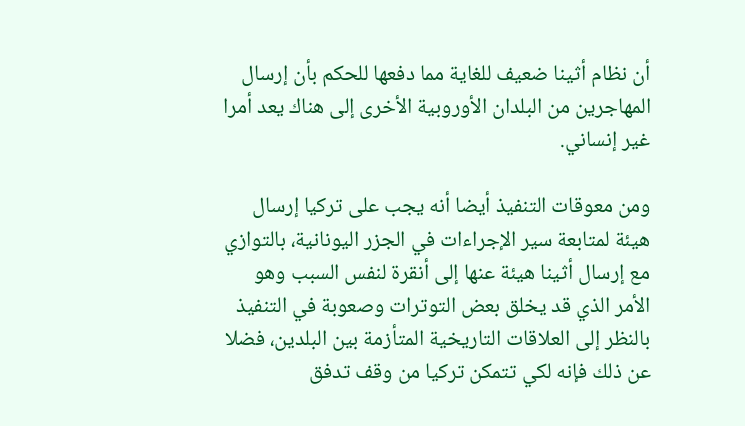أن نظام أثينا ضعيف للغاية مما دفعها للحكم بأن إرسال المهاجرين من البلدان الأوروبية الأخرى إلى هناك يعد أمرا غير إنساني.

ومن معوقات التنفيذ أيضا أنه يجب على تركيا إرسال هيئة لمتابعة سير الإجراءات في الجزر اليونانية، بالتوازي مع إرسال أثينا هيئة عنها إلى أنقرة لنفس السبب وهو الأمر الذي قد يخلق بعض التوترات وصعوبة في التنفيذ بالنظر إلى العلاقات التاريخية المتأزمة بين البلدين، فضلا عن ذلك فإنه لكي تتمكن تركيا من وقف تدفق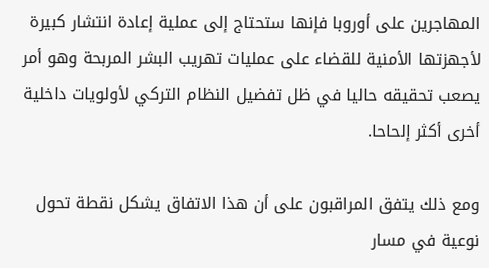المهاجرين على أوروبا فإنها ستحتاج إلى عملية إعادة انتشار كبيرة لأجهزتها الأمنية للقضاء على عمليات تهريب البشر المربحة وهو أمر يصعب تحقيقه حاليا في ظل تفضيل النظام التركي لأولويات داخلية أخرى أكثر إلحاحا.

ومع ذلك يتفق المراقبون على أن هذا الاتفاق يشكل نقطة تحول نوعية في مسار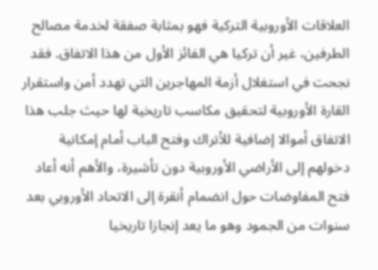العلاقات الأوروبية التركية فهو بمثابة صفقة لخدمة مصالح الطرفين، غير أن تركيا هي الفائز الأول من هذا الاتفاق. فقد نجحت في استغلال أزمة المهاجرين التي تهدد أمن واستقرار القارة الأوروبية لتحقيق مكاسب تاريخية لها حيث جلب هذا الاتفاق أموالا إضافية للأتراك وفتح الباب أمام إمكانية دخولهم إلى الأراضي الأوروبية دون تأشيرة، والأهم أنه أعاد فتح المفاوضات حول انضمام أنقرة إلى الاتحاد الأوروبي بعد سنوات من الجمود وهو ما يعد إنجازا تاريخيا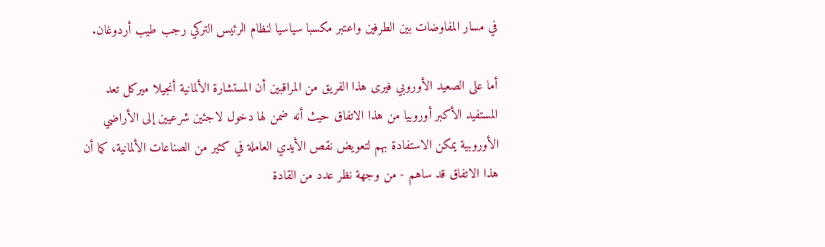في مسار المفاوضات بين الطرفين واعتبر مكسبا سياسيا لنظام الرئيس التركي رجب طيب أردوغان.

أما على الصعيد الأوروبي فيرى هذا الفريق من المراقبين أن المستشارة الألمانية أنجيلا ميركل تعد المستفيد الأكبر أوروبيا من هذا الاتفاق حيث أنه ضمن لها دخول لاجئين شرعيين إلى الأراضي الأوروبية يمكن الاستفادة بهم لتعويض نقص الأيدي العاملة في كثير من الصناعات الألمانية، كما أن هذا الاتفاق قد ساهم - من وجهة نظر عدد من القادة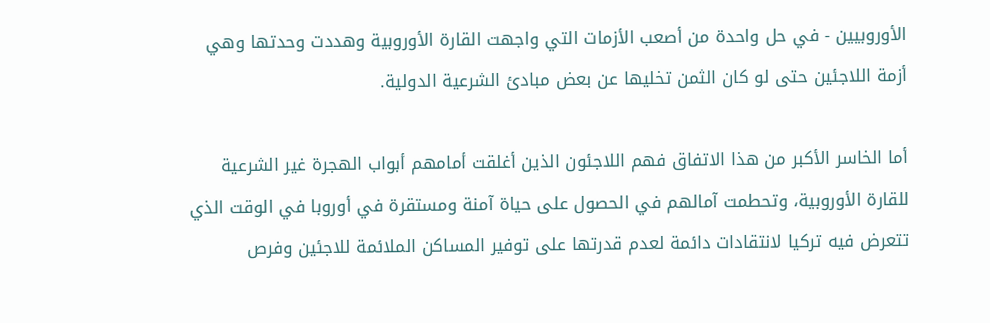الأوروبيين - في حل واحدة من أصعب الأزمات التي واجهت القارة الأوروبية وهددت وحدتها وهي أزمة اللاجئين حتى لو كان الثمن تخليها عن بعض مبادئ الشرعية الدولية.

أما الخاسر الأكبر من هذا الاتفاق فهم اللاجئون الذين أغلقت أمامهم أبواب الهجرة غير الشرعية للقارة الأوروبية، وتحطمت آمالهم في الحصول على حياة آمنة ومستقرة في أوروبا في الوقت الذي تتعرض فيه تركيا لانتقادات دائمة لعدم قدرتها على توفير المساكن الملائمة للاجئين وفرص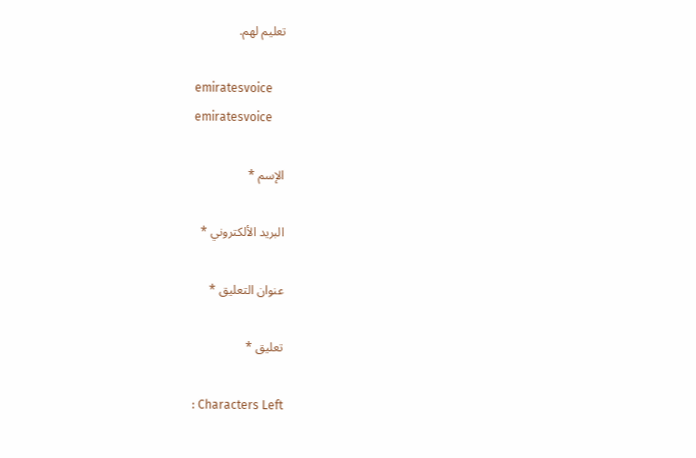تعليم لهم.

emiratesvoice
emiratesvoice

الإسم *

البريد الألكتروني *

عنوان التعليق *

تعليق *

: Characters Left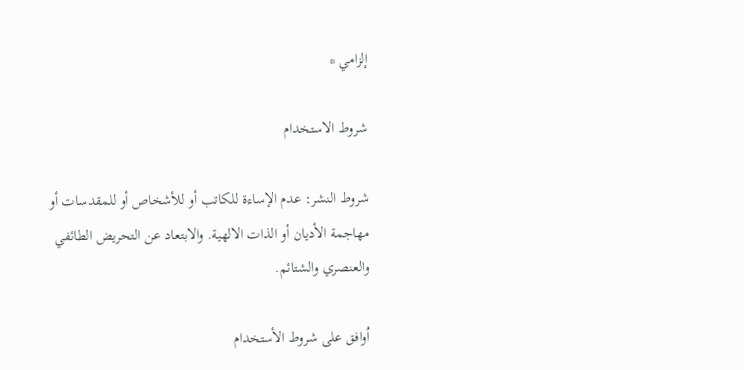إلزامي *

شروط الاستخدام

شروط النشر: عدم الإساءة للكاتب أو للأشخاص أو للمقدسات أو مهاجمة الأديان أو الذات الالهية. والابتعاد عن التحريض الطائفي والعنصري والشتائم.

اُوافق على شروط الأستخدام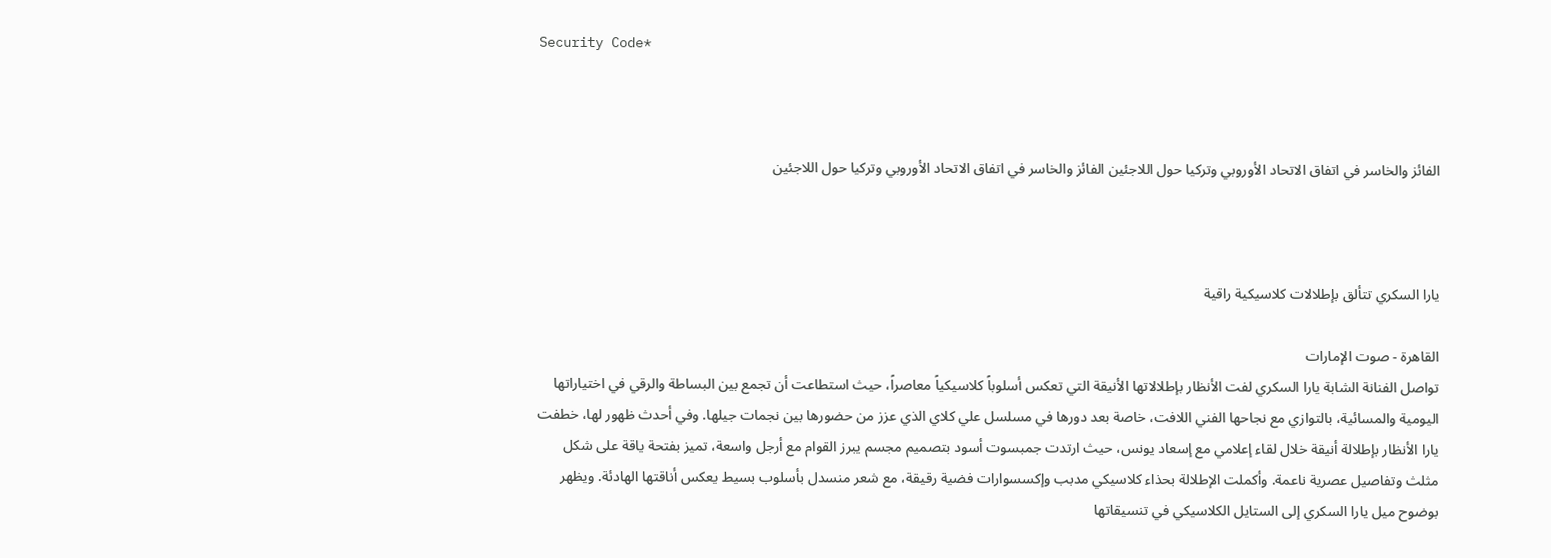Security Code*



الفائز والخاسر في اتفاق الاتحاد الأوروبي وتركيا حول اللاجئين الفائز والخاسر في اتفاق الاتحاد الأوروبي وتركيا حول اللاجئين



يارا السكري تتألق بإطلالات كلاسيكية راقية

القاهرة - صوت الإمارات
تواصل الفنانة الشابة يارا السكري لفت الأنظار بإطلالاتها الأنيقة التي تعكس أسلوباً كلاسيكياً معاصراً، حيث استطاعت أن تجمع بين البساطة والرقي في اختياراتها اليومية والمسائية، بالتوازي مع نجاحها الفني اللافت، خاصة بعد دورها في مسلسل علي كلاي الذي عزز من حضورها بين نجمات جيلها. وفي أحدث ظهور لها، خطفت يارا الأنظار بإطلالة أنيقة خلال لقاء إعلامي مع إسعاد يونس، حيث ارتدت جمبسوت أسود بتصميم مجسم يبرز القوام مع أرجل واسعة، تميز بفتحة ياقة على شكل مثلث وتفاصيل عصرية ناعمة. وأكملت الإطلالة بحذاء كلاسيكي مدبب وإكسسوارات فضية رقيقة، مع شعر منسدل بأسلوب بسيط يعكس أناقتها الهادئة. ويظهر بوضوح ميل يارا السكري إلى الستايل الكلاسيكي في تنسيقاتها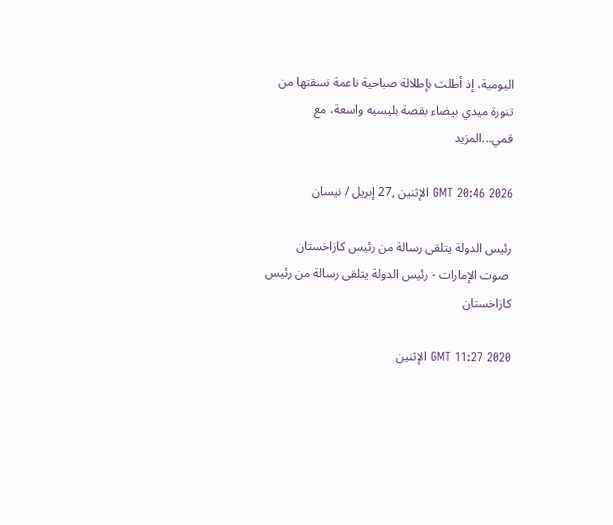اليومية، إذ أطلت بإطلالة صباحية ناعمة نسقتها من تنورة ميدي بيضاء بقصة بليسيه واسعة، مع قمي...المزيد

GMT 20:46 2026 الإثنين ,27 إبريل / نيسان

رئيس الدولة يتلقى رسالة من رئيس كازاخستان
 صوت الإمارات - رئيس الدولة يتلقى رسالة من رئيس كازاخستان

GMT 11:27 2020 الإثنين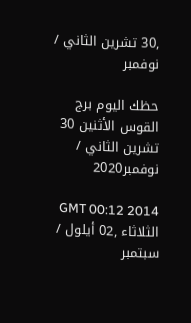,30 تشرين الثاني / نوفمبر

حظك اليوم برج القوس الأثنين 30 تشرين الثاني / نوفمبر2020

GMT 00:12 2014 الثلاثاء ,02 أيلول / سبتمبر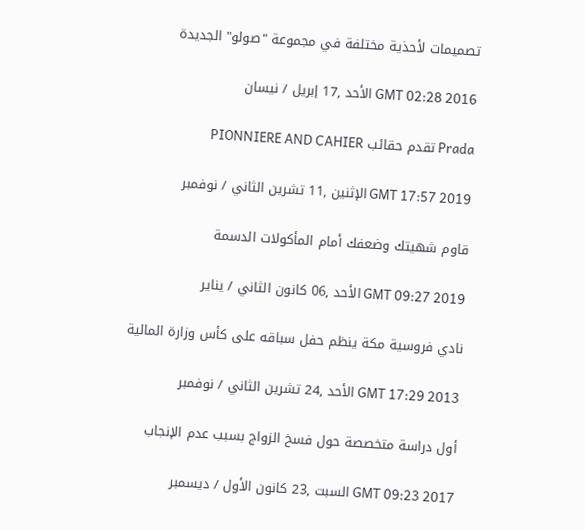تصميمات لأحذية مختلفة في مجموعة "صولو" الجديدة

GMT 02:28 2016 الأحد ,17 إبريل / نيسان

Prada تقدم حقائب PIONNIERE AND CAHIER

GMT 17:57 2019 الإثنين ,11 تشرين الثاني / نوفمبر

قاوم شهيتك وضعفك أمام المأكولات الدسمة

GMT 09:27 2019 الأحد ,06 كانون الثاني / يناير

نادي فروسية مكة ينظم حفل سباقه على كأس وزارة المالية

GMT 17:29 2013 الأحد ,24 تشرين الثاني / نوفمبر

أول دراسة متخصصة حول فسخ الزواج بسبب عدم الإنجاب

GMT 09:23 2017 السبت ,23 كانون الأول / ديسمبر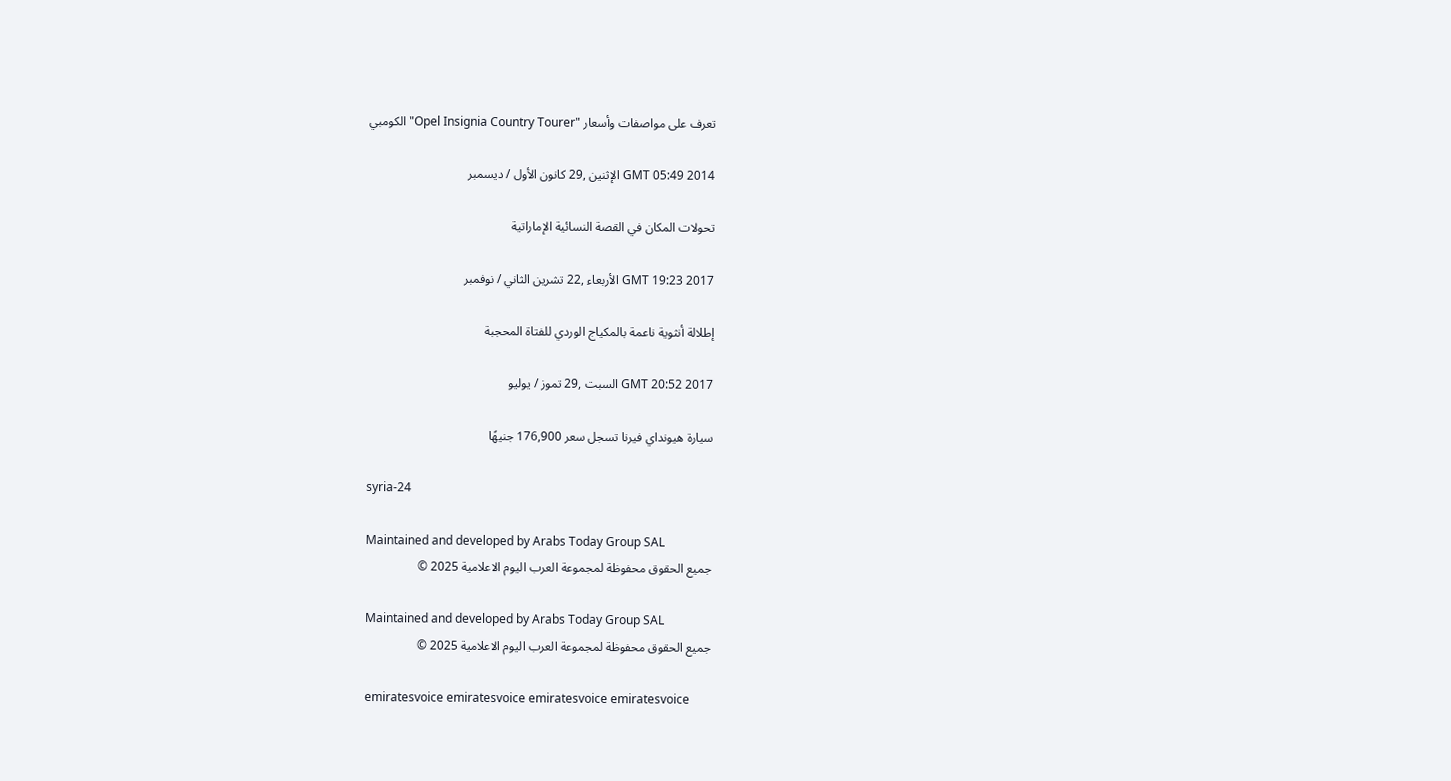تعرف على مواصفات وأسعار "Opel Insignia Country Tourer" الكومبي

GMT 05:49 2014 الإثنين ,29 كانون الأول / ديسمبر

تحولات المكان في القصة النسائية الإماراتية

GMT 19:23 2017 الأربعاء ,22 تشرين الثاني / نوفمبر

إطلالة أنثوية ناعمة بالمكياج الوردي للفتاة المحجبة

GMT 20:52 2017 السبت ,29 تموز / يوليو

سيارة هيونداي فيرنا تسجل سعر 176,900 جنيهًا

syria-24

Maintained and developed by Arabs Today Group SAL
جميع الحقوق محفوظة لمجموعة العرب اليوم الاعلامية 2025 ©

Maintained and developed by Arabs Today Group SAL
جميع الحقوق محفوظة لمجموعة العرب اليوم الاعلامية 2025 ©

emiratesvoice emiratesvoice emiratesvoice emiratesvoice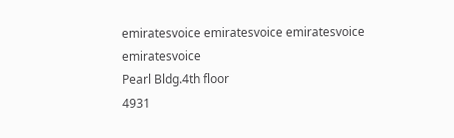emiratesvoice emiratesvoice emiratesvoice
emiratesvoice
Pearl Bldg.4th floor
4931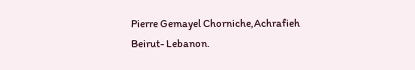Pierre Gemayel Chorniche,Achrafieh
Beirut- Lebanon.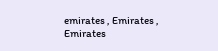emirates , Emirates , Emirates